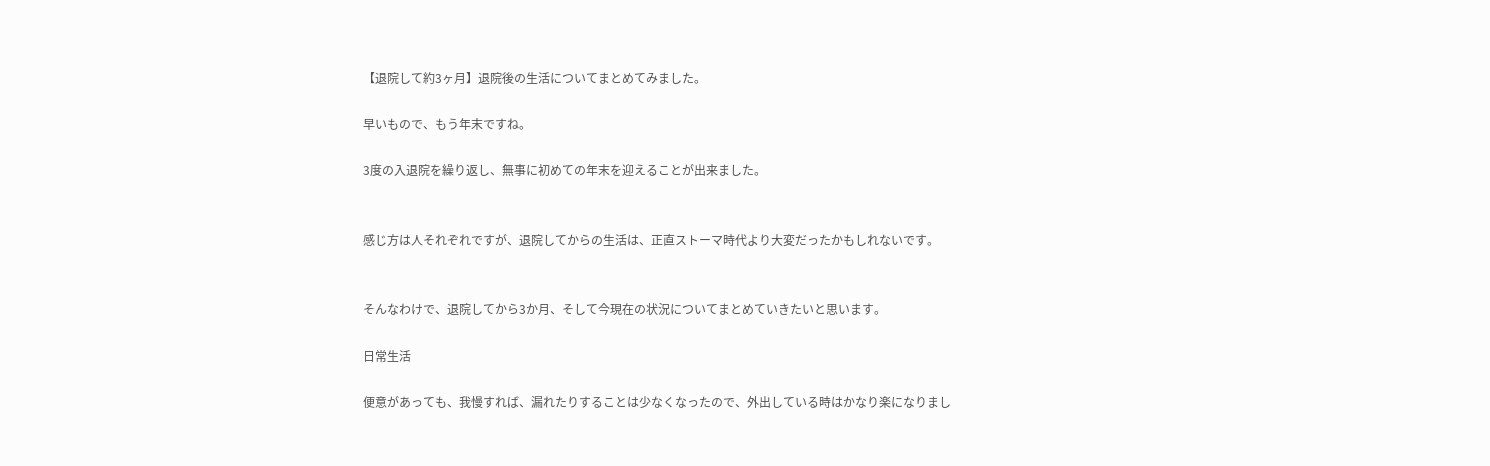【退院して約3ヶ月】退院後の生活についてまとめてみました。

早いもので、もう年末ですね。

3度の入退院を繰り返し、無事に初めての年末を迎えることが出来ました。


感じ方は人それぞれですが、退院してからの生活は、正直ストーマ時代より大変だったかもしれないです。


そんなわけで、退院してから3か月、そして今現在の状況についてまとめていきたいと思います。

日常生活

便意があっても、我慢すれば、漏れたりすることは少なくなったので、外出している時はかなり楽になりまし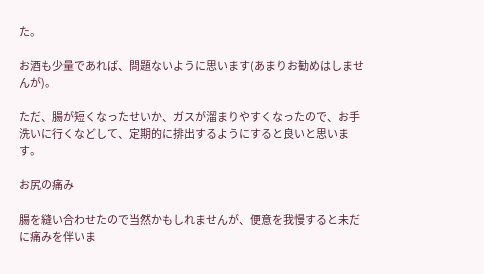た。

お酒も少量であれば、問題ないように思います(あまりお勧めはしませんが)。

ただ、腸が短くなったせいか、ガスが溜まりやすくなったので、お手洗いに行くなどして、定期的に排出するようにすると良いと思います。

お尻の痛み

腸を縫い合わせたので当然かもしれませんが、便意を我慢すると未だに痛みを伴いま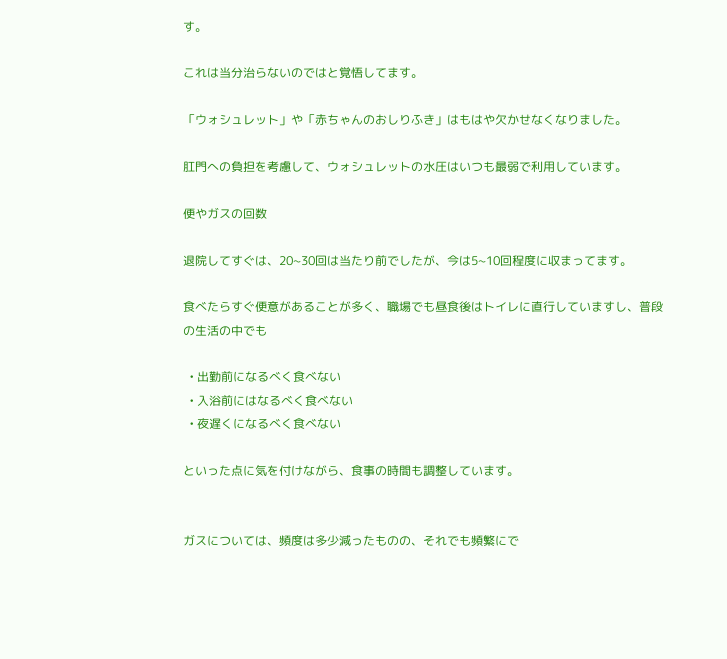す。

これは当分治らないのではと覚悟してます。

「ウォシュレット」や「赤ちゃんのおしりふき」はもはや欠かせなくなりました。

肛門への負担を考慮して、ウォシュレットの水圧はいつも最弱で利用しています。

便やガスの回数

退院してすぐは、20~30回は当たり前でしたが、今は5~10回程度に収まってます。

食べたらすぐ便意があることが多く、職場でも昼食後はトイレに直行していますし、普段の生活の中でも

  • 出勤前になるべく食べない
  • 入浴前にはなるべく食べない
  • 夜遅くになるべく食べない

といった点に気を付けながら、食事の時間も調整しています。


ガスについては、頻度は多少減ったものの、それでも頻繁にで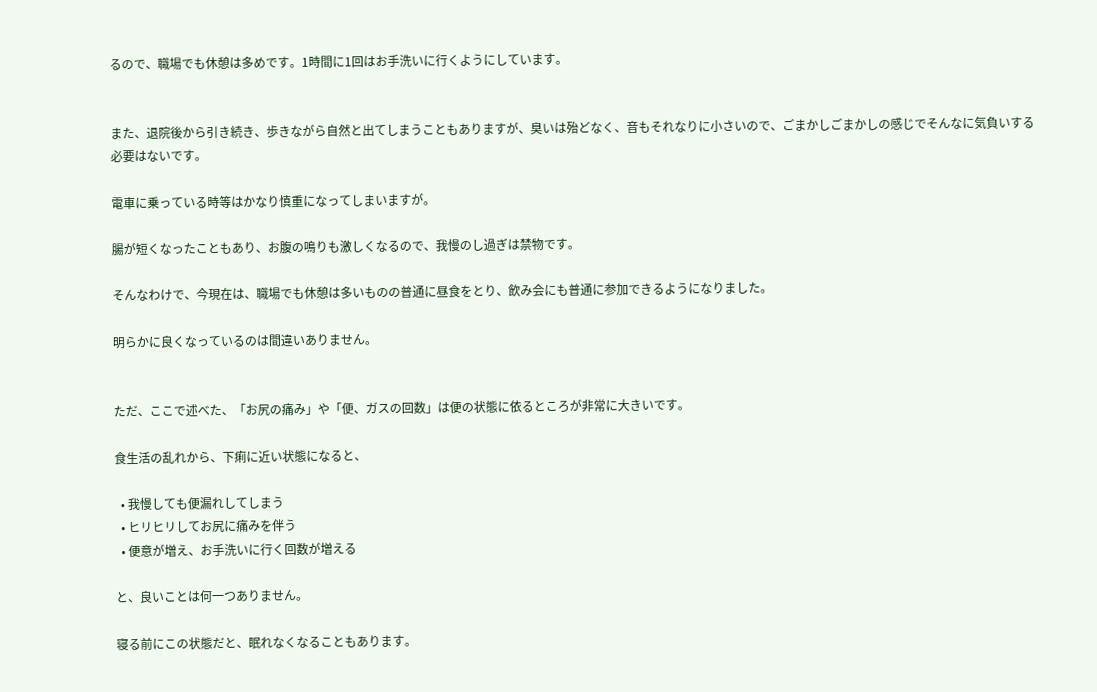るので、職場でも休憩は多めです。1時間に1回はお手洗いに行くようにしています。


また、退院後から引き続き、歩きながら自然と出てしまうこともありますが、臭いは殆どなく、音もそれなりに小さいので、ごまかしごまかしの感じでそんなに気負いする必要はないです。

電車に乗っている時等はかなり慎重になってしまいますが。

腸が短くなったこともあり、お腹の鳴りも激しくなるので、我慢のし過ぎは禁物です。

そんなわけで、今現在は、職場でも休憩は多いものの普通に昼食をとり、飲み会にも普通に参加できるようになりました。

明らかに良くなっているのは間違いありません。


ただ、ここで述べた、「お尻の痛み」や「便、ガスの回数」は便の状態に依るところが非常に大きいです。

食生活の乱れから、下痢に近い状態になると、

  • 我慢しても便漏れしてしまう
  • ヒリヒリしてお尻に痛みを伴う
  • 便意が増え、お手洗いに行く回数が増える

と、良いことは何一つありません。

寝る前にこの状態だと、眠れなくなることもあります。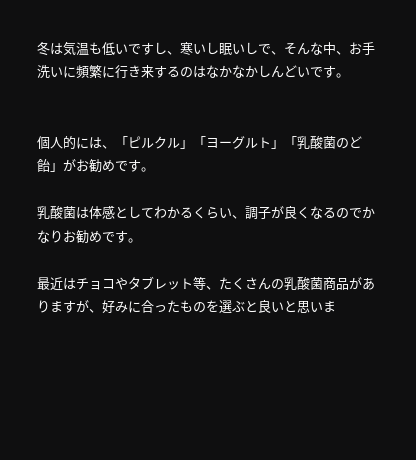冬は気温も低いですし、寒いし眠いしで、そんな中、お手洗いに頻繁に行き来するのはなかなかしんどいです。


個人的には、「ピルクル」「ヨーグルト」「乳酸菌のど飴」がお勧めです。

乳酸菌は体感としてわかるくらい、調子が良くなるのでかなりお勧めです。

最近はチョコやタブレット等、たくさんの乳酸菌商品がありますが、好みに合ったものを選ぶと良いと思いま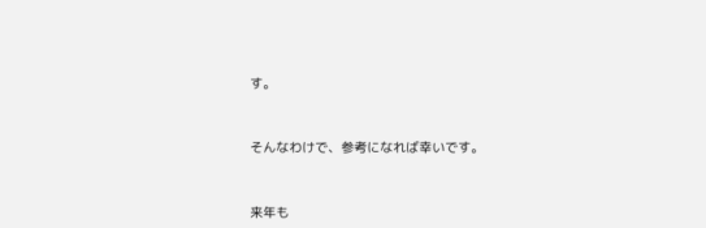す。


そんなわけで、参考になれば幸いです。


来年も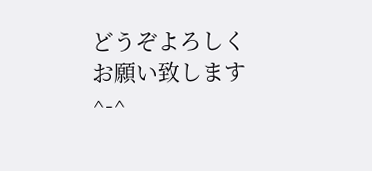どうぞよろしくお願い致します^-^